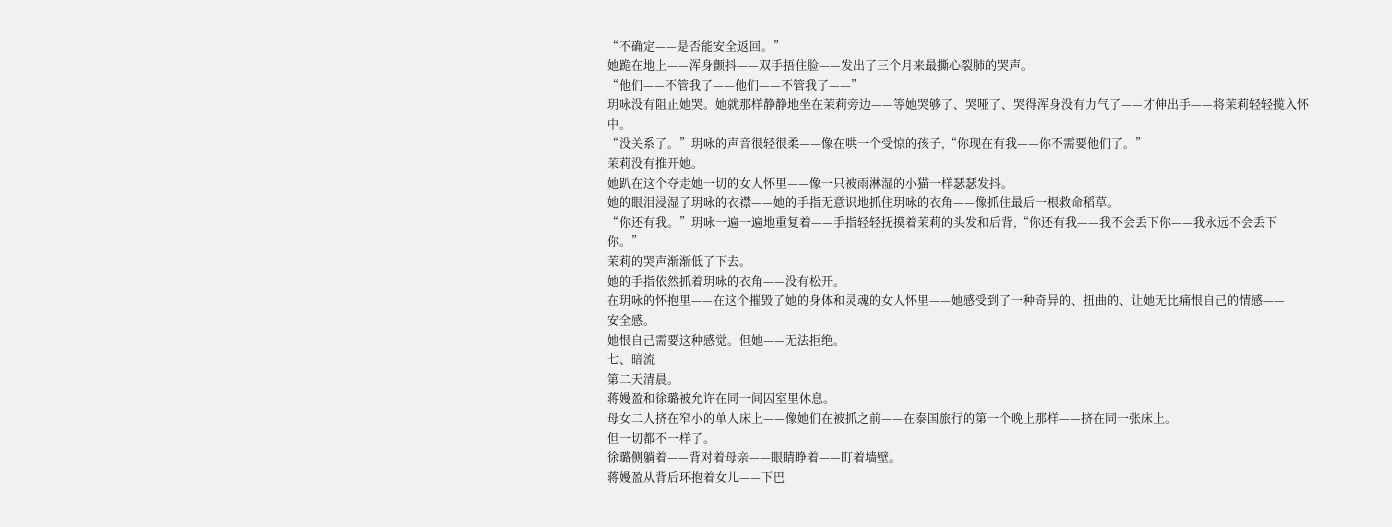“不确定——是否能安全返回。”
她跪在地上——浑身颤抖——双手捂住脸——发出了三个月来最撕心裂肺的哭声。
“他们——不管我了——他们——不管我了——”
玥咏没有阻止她哭。她就那样静静地坐在茉莉旁边——等她哭够了、哭哑了、哭得浑身没有力气了——才伸出手——将茉莉轻轻揽入怀中。
“没关系了。”玥咏的声音很轻很柔——像在哄一个受惊的孩子,“你现在有我——你不需要他们了。”
茉莉没有推开她。
她趴在这个夺走她一切的女人怀里——像一只被雨淋湿的小猫一样瑟瑟发抖。
她的眼泪浸湿了玥咏的衣襟——她的手指无意识地抓住玥咏的衣角——像抓住最后一根救命稻草。
“你还有我。”玥咏一遍一遍地重复着——手指轻轻抚摸着茉莉的头发和后背,“你还有我——我不会丢下你——我永远不会丢下你。”
茉莉的哭声渐渐低了下去。
她的手指依然抓着玥咏的衣角——没有松开。
在玥咏的怀抱里——在这个摧毁了她的身体和灵魂的女人怀里——她感受到了一种奇异的、扭曲的、让她无比痛恨自己的情感——
安全感。
她恨自己需要这种感觉。但她——无法拒绝。
七、暗流
第二天清晨。
蒋嫚盈和徐璐被允许在同一间囚室里休息。
母女二人挤在窄小的单人床上——像她们在被抓之前——在泰国旅行的第一个晚上那样——挤在同一张床上。
但一切都不一样了。
徐璐侧躺着——背对着母亲——眼睛睁着——盯着墙壁。
蒋嫚盈从背后环抱着女儿——下巴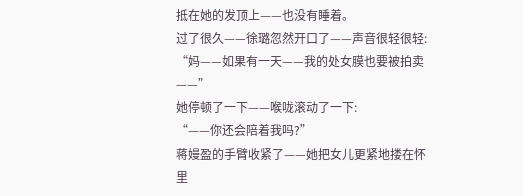抵在她的发顶上——也没有睡着。
过了很久——徐璐忽然开口了——声音很轻很轻:
“妈——如果有一天——我的处女膜也要被拍卖——”
她停顿了一下——喉咙滚动了一下:
“——你还会陪着我吗?”
蒋嫚盈的手臂收紧了——她把女儿更紧地搂在怀里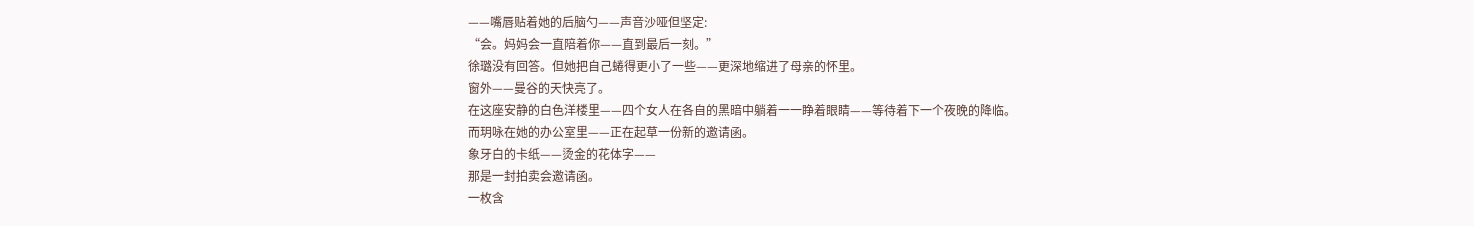——嘴唇贴着她的后脑勺——声音沙哑但坚定:
“会。妈妈会一直陪着你——直到最后一刻。”
徐璐没有回答。但她把自己蜷得更小了一些——更深地缩进了母亲的怀里。
窗外——曼谷的天快亮了。
在这座安静的白色洋楼里——四个女人在各自的黑暗中躺着一一睁着眼睛——等待着下一个夜晚的降临。
而玥咏在她的办公室里——正在起草一份新的邀请函。
象牙白的卡纸——烫金的花体字——
那是一封拍卖会邀请函。
一枚含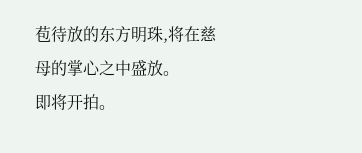苞待放的东方明珠,将在慈母的掌心之中盛放。
即将开拍。